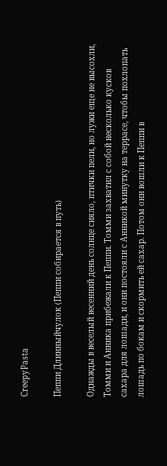CreepyPasta

Пеппи Длинныйчулок (Пеппи собирается в путь)

Однажды в веселый весенний день солнце сияло, птички пели, но лужи еще не высохли, Томми и Анника прибежали к Пеппи. Томми захватил с собой несколько кусков сахара для лошади, и они постояли с Анникой минутку на террасе, чтобы похлопать лошадь по бокам и скормить ей сахар. Потом они вошли к Пеппи в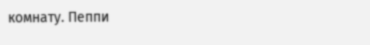комнату. Пеппи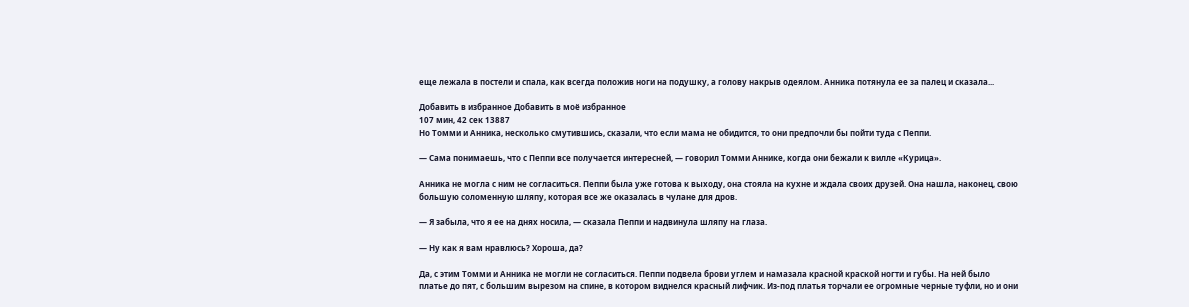еще лежала в постели и спала, как всегда положив ноги на подушку, а голову накрыв одеялом. Анника потянула ее за палец и сказала...

Добавить в избранное Добавить в моё избранное
107 мин, 42 сек 13887
Но Томми и Анника, несколько смутившись, сказали, что если мама не обидится, то они предпочли бы пойти туда с Пеппи.

— Сама понимаешь, что с Пеппи все получается интересней, — говорил Томми Аннике, когда они бежали к вилле «Курица».

Анника не могла с ним не согласиться. Пеппи была уже готова к выходу, она стояла на кухне и ждала своих друзей. Она нашла, наконец, свою большую соломенную шляпу, которая все же оказалась в чулане для дров.

— Я забыла, что я ее на днях носила, — сказала Пеппи и надвинула шляпу на глаза.

— Ну как я вам нравлюсь? Хороша, да?

Да, с этим Томми и Анника не могли не согласиться. Пеппи подвела брови углем и намазала красной краской ногти и губы. На ней было платье до пят, с большим вырезом на спине, в котором виднелся красный лифчик. Из-под платья торчали ее огромные черные туфли, но и они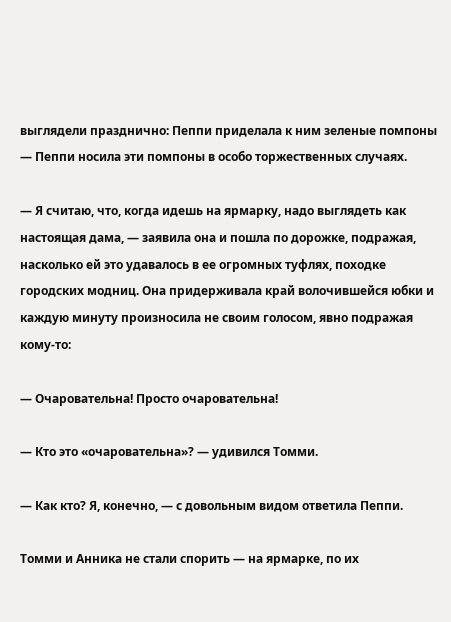выглядели празднично: Пеппи приделала к ним зеленые помпоны — Пеппи носила эти помпоны в особо торжественных случаях.

— Я считаю, что, когда идешь на ярмарку, надо выглядеть как настоящая дама, — заявила она и пошла по дорожке, подражая, насколько ей это удавалось в ее огромных туфлях, походке городских модниц. Она придерживала край волочившейся юбки и каждую минуту произносила не своим голосом, явно подражая кому-то:

— Очаровательна! Просто очаровательна!

— Кто это «очаровательна»? — удивился Томми.

— Как кто? Я, конечно, — с довольным видом ответила Пеппи.

Томми и Анника не стали спорить — на ярмарке, по их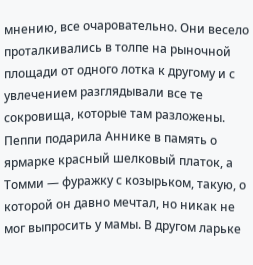мнению, все очаровательно. Они весело проталкивались в толпе на рыночной площади от одного лотка к другому и с увлечением разглядывали все те сокровища, которые там разложены. Пеппи подарила Аннике в память о ярмарке красный шелковый платок, а Томми — фуражку с козырьком, такую, о которой он давно мечтал, но никак не мог выпросить у мамы. В другом ларьке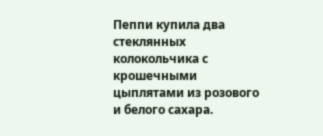Пеппи купила два стеклянных колокольчика с крошечными цыплятами из розового и белого сахара.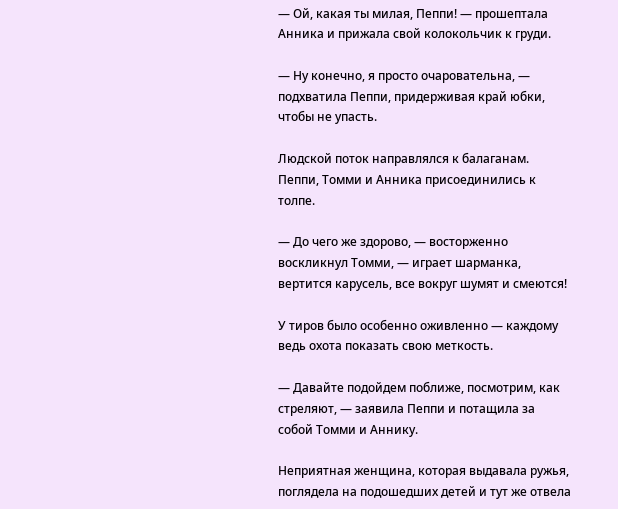— Ой, какая ты милая, Пеппи! — прошептала Анника и прижала свой колокольчик к груди.

— Ну конечно, я просто очаровательна, — подхватила Пеппи, придерживая край юбки, чтобы не упасть.

Людской поток направлялся к балаганам. Пеппи, Томми и Анника присоединились к толпе.

— До чего же здорово, — восторженно воскликнул Томми, — играет шарманка, вертится карусель, все вокруг шумят и смеются!

У тиров было особенно оживленно — каждому ведь охота показать свою меткость.

— Давайте подойдем поближе, посмотрим, как стреляют, — заявила Пеппи и потащила за собой Томми и Аннику.

Неприятная женщина, которая выдавала ружья, поглядела на подошедших детей и тут же отвела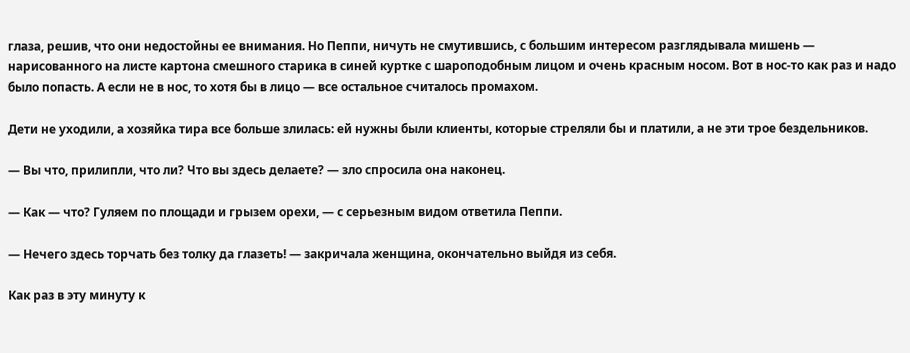глаза, решив, что они недостойны ее внимания. Но Пеппи, ничуть не смутившись, с большим интересом разглядывала мишень — нарисованного на листе картона смешного старика в синей куртке с шароподобным лицом и очень красным носом. Вот в нос-то как раз и надо было попасть. А если не в нос, то хотя бы в лицо — все остальное считалось промахом.

Дети не уходили, а хозяйка тира все больше злилась: ей нужны были клиенты, которые стреляли бы и платили, а не эти трое бездельников.

— Вы что, прилипли, что ли? Что вы здесь делаете? — зло спросила она наконец.

— Как — что? Гуляем по площади и грызем орехи, — с серьезным видом ответила Пеппи.

— Нечего здесь торчать без толку да глазеть! — закричала женщина, окончательно выйдя из себя.

Как раз в эту минуту к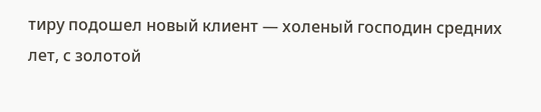тиру подошел новый клиент — холеный господин средних лет, с золотой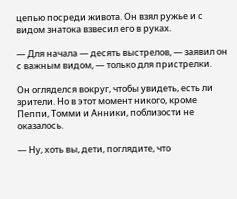цепью посреди живота. Он взял ружье и с видом знатока взвесил его в руках.

— Для начала — десять выстрелов, — заявил он с важным видом, — только для пристрелки.

Он огляделся вокруг, чтобы увидеть, есть ли зрители. Но в этот момент никого, кроме Пеппи, Томми и Анники, поблизости не оказалось.

— Ну, хоть вы, дети, поглядите, что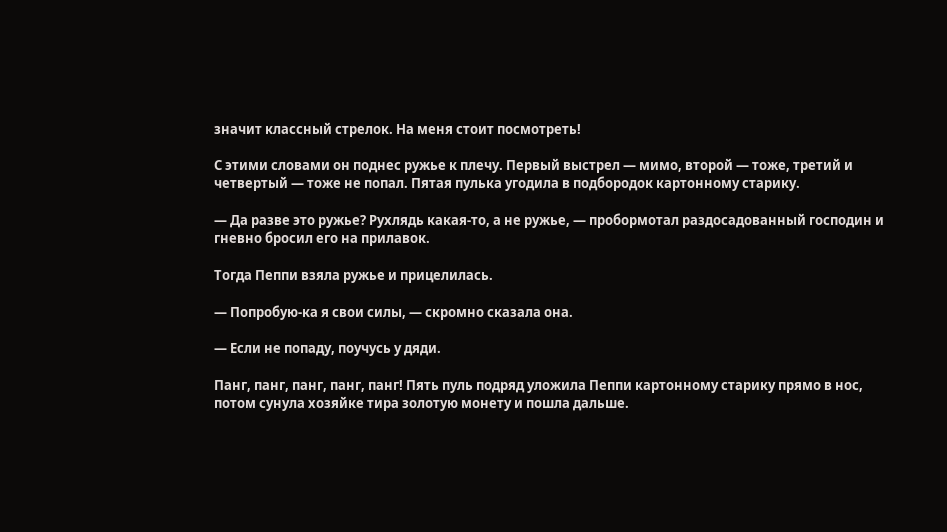значит классный стрелок. На меня стоит посмотреть!

С этими словами он поднес ружье к плечу. Первый выстрел — мимо, второй — тоже, третий и четвертый — тоже не попал. Пятая пулька угодила в подбородок картонному старику.

— Да разве это ружье? Рухлядь какая-то, а не ружье, — пробормотал раздосадованный господин и гневно бросил его на прилавок.

Тогда Пеппи взяла ружье и прицелилась.

— Попробую-ка я свои силы, — скромно сказала она.

— Если не попаду, поучусь у дяди.

Панг, панг, панг, панг, панг! Пять пуль подряд уложила Пеппи картонному старику прямо в нос, потом сунула хозяйке тира золотую монету и пошла дальше.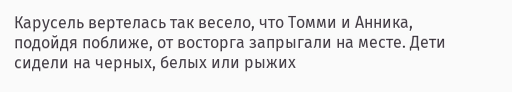Карусель вертелась так весело, что Томми и Анника, подойдя поближе, от восторга запрыгали на месте. Дети сидели на черных, белых или рыжих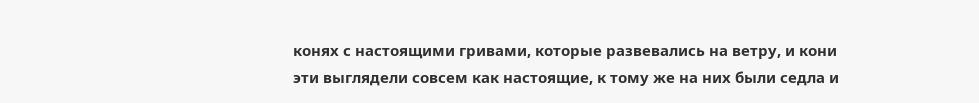конях с настоящими гривами, которые развевались на ветру, и кони эти выглядели совсем как настоящие, к тому же на них были седла и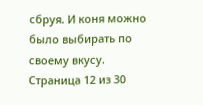сбруя. И коня можно было выбирать по своему вкусу.
Страница 12 из 30